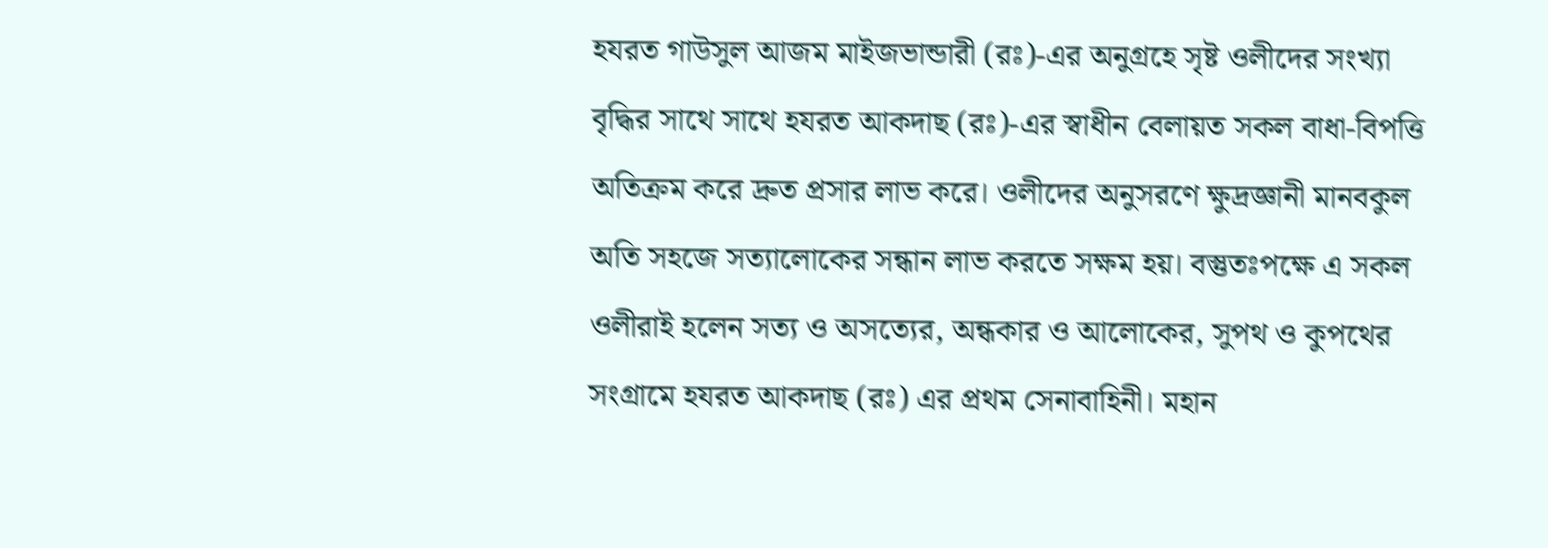হযরত গাউসুল আজম মাইজভান্ডারী (রঃ)-এর অনুগ্রহে সৃষ্ট ওলীদের সংখ্যা বৃদ্ধির সাথে সাথে হযরত আকদাছ (রঃ)-এর স্বাধীন বেলায়ত সকল বাধা-বিপত্তি অতিক্রম করে দ্রুত প্রসার লাভ করে। ওলীদের অনুসরণে ক্ষুদ্রজ্ঞানী মানবকুল অতি সহজে সত্যালোকের সন্ধান লাভ করতে সক্ষম হয়। বস্তুতঃপক্ষে এ সকল ওলীরাই হলেন সত্য ও অসত্যের, অন্ধকার ও আলোকের, সুপথ ও কুপথের সংগ্রামে হযরত আকদাছ (রঃ) এর প্রথম সেনাবাহিনী। মহান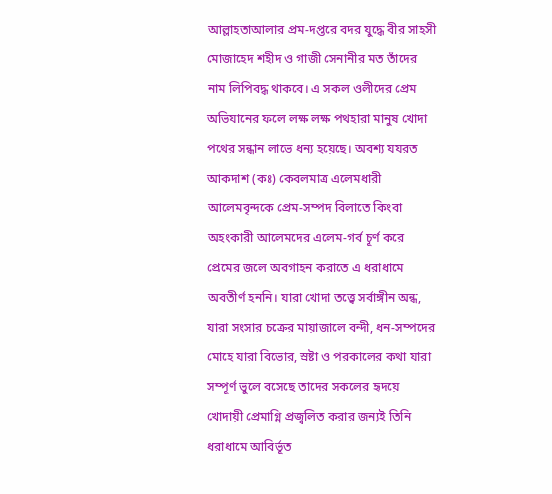আল্লাহতাআলার প্রম-দপ্তরে বদর যুদ্ধে বীর সাহসী মোজাহেদ শহীদ ও গাজী সেনানীর মত তাঁদের নাম লিপিবদ্ধ থাকবে। এ সকল ওলীদের প্রেম অভিযানের ফলে লক্ষ লক্ষ পথহারা মানুষ খোদা পথের সন্ধান লাভে ধন্য হয়েছে। অবশ্য যযরত আকদাশ (কঃ) কেবলমাত্র এলেমধারী আলেমবৃন্দকে প্রেম-সম্পদ বিলাতে কিংবা অহংকারী আলেমদের এলেম-গর্ব চূর্ণ করে প্রেমের জলে অবগাহন করাতে এ ধরাধামে অবতীর্ণ হননি। যারা খোদা তত্ত্বে সর্বাঙ্গীন অন্ধ, যারা সংসার চক্রের মায়াজালে বন্দী, ধন-সম্পদের মোহে যারা বিভোর, স্রষ্টা ও পরকালের কথা যারা সম্পূর্ণ ভুলে বসেছে তাদের সকলের হৃদয়ে খোদায়ী প্রেমাগ্নি প্রজ্বলিত করার জন্যই তিনি ধরাধামে আবির্ভূত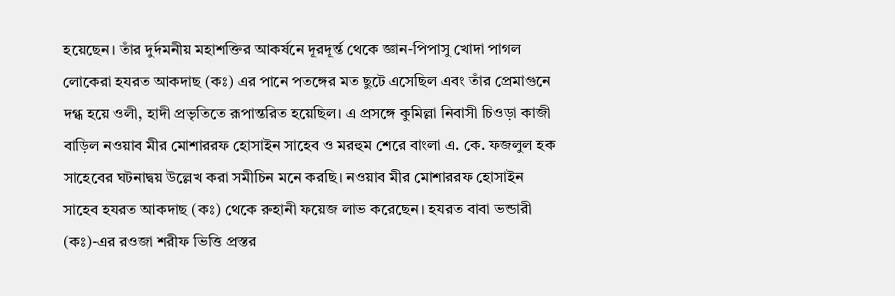হয়েছেন। তাঁর দুর্দমনীয় মহাশক্তির আকর্ষনে দূরদূর্ন্ত থেকে জ্ঞান-পিপাসু খোদা পাগল লোকেরা হযরত আকদাছ (কঃ) এর পানে পতঙ্গের মত ছুটে এসেছিল এবং তাঁর প্রেমাগুনে দগ্ধ হয়ে ওলী, হাদী প্রভৃতিতে রূপান্তরিত হয়েছিল। এ প্রসঙ্গে কুমিল্লা নিবাসী চিওড়া কাজী বাড়িল নওয়াব মীর মোশাররফ হোসাইন সাহেব ও মরহুম শেরে বাংলা এ. কে. ফজলুল হক সাহেবের ঘটনাদ্বয় উল্লেখ করা সমীচিন মনে করছি। নওয়াব মীর মোশাররফ হোসাইন সাহেব হযরত আকদাছ (কঃ) থেকে রুহানী ফয়েজ লাভ করেছেন। হযরত বাবা ভন্ডারী (কঃ)-এর রওজা শরীফ ভিত্তি প্রস্তর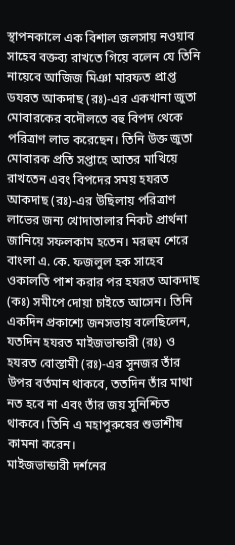স্থাপনকালে এক বিশাল জলসায় নওয়াব সাহেব বক্তব্য রাখতে গিয়ে বলেন যে তিনি নায়েবে আজিজ মিঞা মারফত প্রাপ্ত ডযরত আকদাছ (রঃ)-এর একখানা জুতা মোবারকের বদৌলতে বহু বিপদ থেকে পরিত্রাণ লাভ করেছেন। তিনি উক্ত জুতা মোবারক প্রতি সপ্তাহে আতর মাখিয়ে রাখতেন এবং বিপদের সময় হযরত আকদাছ (রঃ)-এর উছিলায় পরিত্রাণ লাভের জন্য খোদাতালার নিকট প্রার্থনা জানিয়ে সফলকাম হতেন। মরহুম শেরে বাংলা এ. কে. ফজলুল হক সাহেব ওকালতি পাশ করার পর হযরত আকদাছ (কঃ) সমীপে দোয়া চাইতে আসেন। তিনি একদিন প্রকাশ্যে জনসভায় বলেছিলেন, যতদিন হযরত মাইজভান্ডারী (রঃ) ও হযরত বোস্তামী (রঃ)-এর সুনজর তাঁর উপর বর্তমান থাকবে, ততদিন তাঁর মাথা নত হবে না এবং তাঁর জয় সুনিশ্চিত থাকবে। তিনি এ মহাপুরুষের শুভাশীষ কামনা করেন।
মাইজভান্ডারী দর্শনের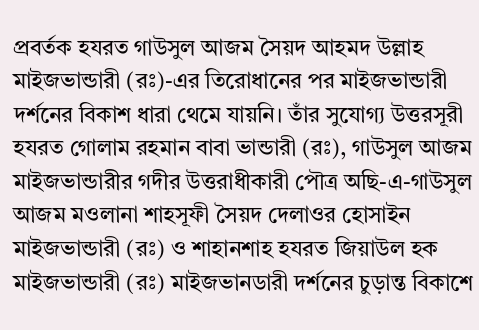প্রবর্তক হযরত গাউসুল আজম সৈয়দ আহমদ উল্লাহ মাইজভান্ডারী (রঃ)-এর তিরোধানের পর মাইজভান্ডারী দর্শনের বিকাশ ধারা থেমে যায়নি। তাঁর সুযোগ্য উত্তরসূরী হযরত গোলাম রহমান বাবা ভান্ডারী (রঃ), গাউসুল আজম মাইজভান্ডারীর গদীর উত্তরাধীকারী পৌত্র অছি-এ-গাউসুল আজম মওলানা শাহসূফী সৈয়দ দেলাওর হোসাইন মাইজভান্ডারী (রঃ) ও শাহানশাহ হযরত জিয়াউল হক মাইজভান্ডারী (রঃ) মাইজভানডারী দর্শনের চুড়ান্ত বিকাশে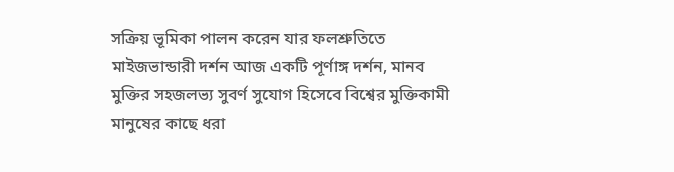সক্রিয় ভূমিকা পালন করেন যার ফলশ্রুতিতে মাইজভান্ডারী দর্শন আজ একটি পূর্ণাঙ্গ দর্শন, মানব মুক্তির সহজলভ্য সুবর্ণ সুযোগ হিসেবে বিশ্বের মুক্তিকামী মানুষের কাছে ধরা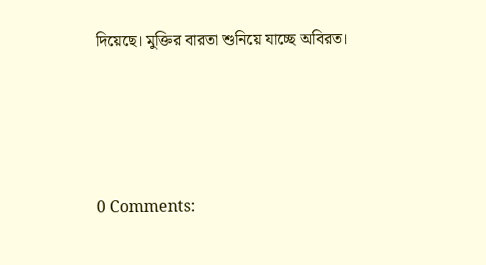দিয়েছে। মুক্তির বারতা শুনিয়ে যাচ্ছে অবিরত।




0 Comments: